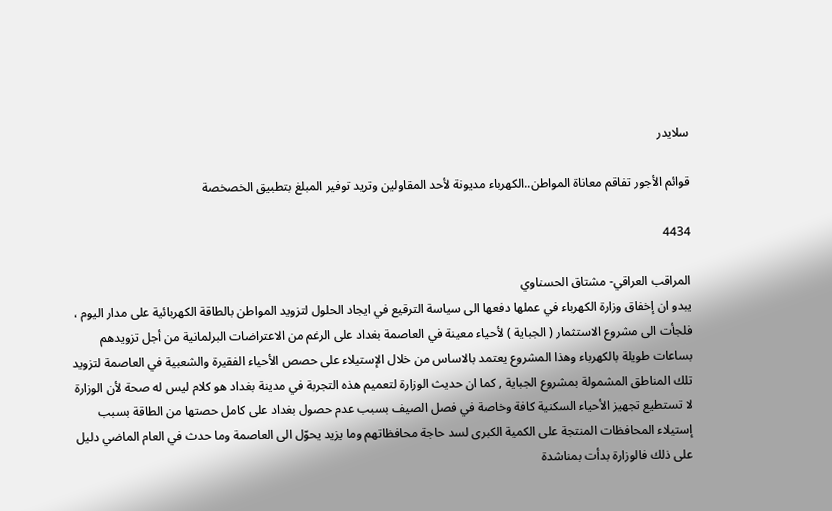سلايدر

قوائم الأجور تفاقم معاناة المواطن..الكهرباء مديونة لأحد المقاولين وتريد توفير المبلغ بتطبيق الخصخصة

4434

المراقب العراقي- مشتاق الحسناوي
يبدو ان إخفاق وزارة الكهرباء في عملها دفعها الى سياسة الترقيع في ايجاد الحلول لتزويد المواطن بالطاقة الكهربائية على مدار اليوم ، فلجأت الى مشروع الاستثمار ( الجباية ) لأحياء معينة في العاصمة بغداد على الرغم من الاعتراضات البرلمانية من أجل تزويدهم بساعات طويلة بالكهرباء وهذا المشروع يعتمد بالاساس من خلال الإستيلاء على حصص الأحياء الفقيرة والشعبية في العاصمة لتزويد تلك المناطق المشمولة بمشروع الجباية , كما ان حديث الوزارة لتعميم هذه التجربة في مدينة بغداد هو كلام ليس له صحة لأن الوزارة لا تستطيع تجهيز الأحياء السكنية كافة وخاصة في فصل الصيف بسبب عدم حصول بغداد على كامل حصتها من الطاقة بسبب إستيلاء المحافظات المنتجة على الكمية الكبرى لسد حاجة محافظاتهم وما يزيد يحوّل الى العاصمة وما حدث في العام الماضي دليل على ذلك فالوزارة بدأت بمناشدة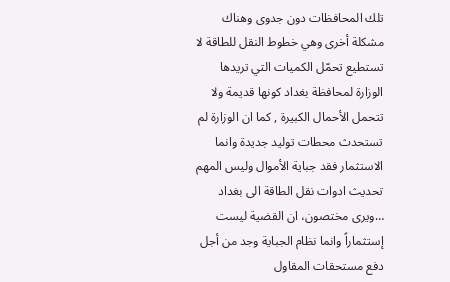تلك المحافظات دون جدوى وهناك مشكلة أخرى وهي خطوط النقل للطاقة لا تستطيع تحمّل الكميات التي تريدها الوزارة لمحافظة بغداد كونها قديمة ولا تتحمل الأحمال الكبيرة , كما ان الوزارة لم تستحدث محطات توليد جديدة وانما الاستثمار فقد جباية الأموال وليس المهم تحديث ادوات نقل الطاقة الى بغداد …ويرى مختصون، ان القضية ليست إستثماراً وانما نظام الجباية وجد من أجل دفع مستحقات المقاول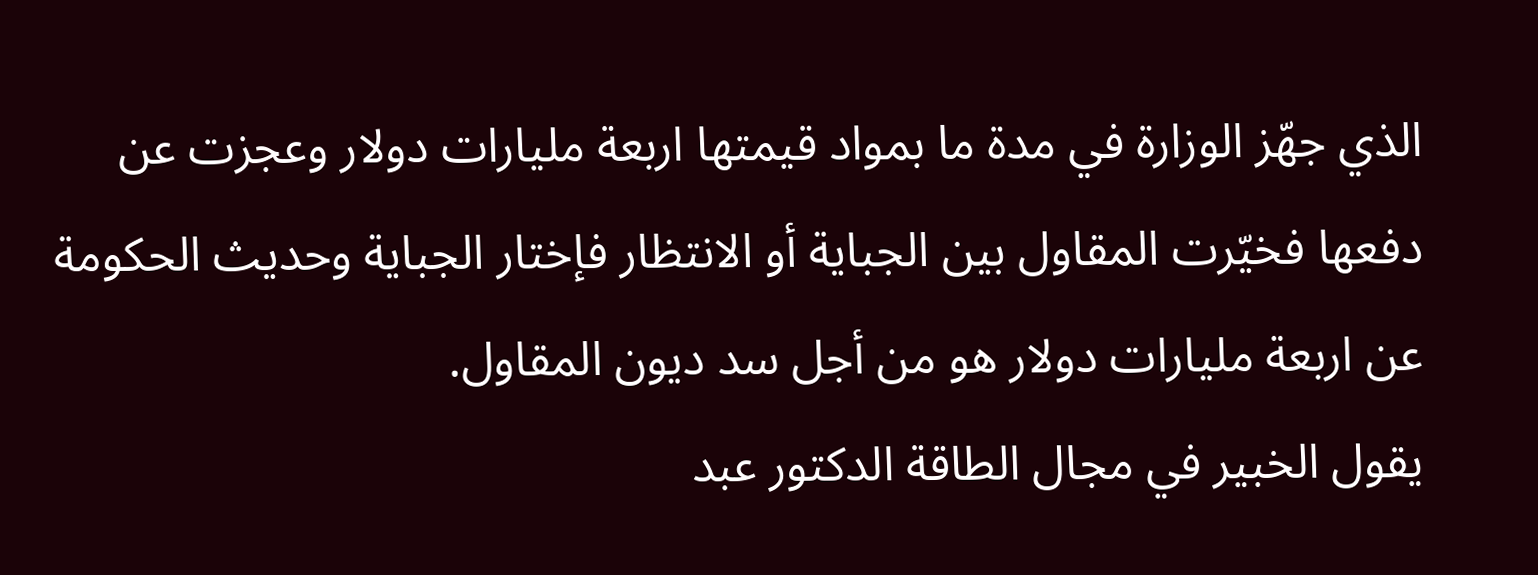الذي جهّز الوزارة في مدة ما بمواد قيمتها اربعة مليارات دولار وعجزت عن دفعها فخيّرت المقاول بين الجباية أو الانتظار فإختار الجباية وحديث الحكومة عن اربعة مليارات دولار هو من أجل سد ديون المقاول.
يقول الخبير في مجال الطاقة الدكتور عبد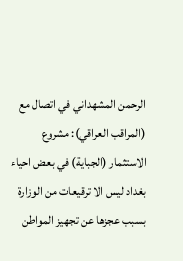الرحمن المشهداني في اتصال مع (المراقب العراقي): مشروع الاستثمار (الجباية) في بعض احياء بغداد ليس الا ترقيعات من الوزارة بسبب عجزها عن تجهيز المواطن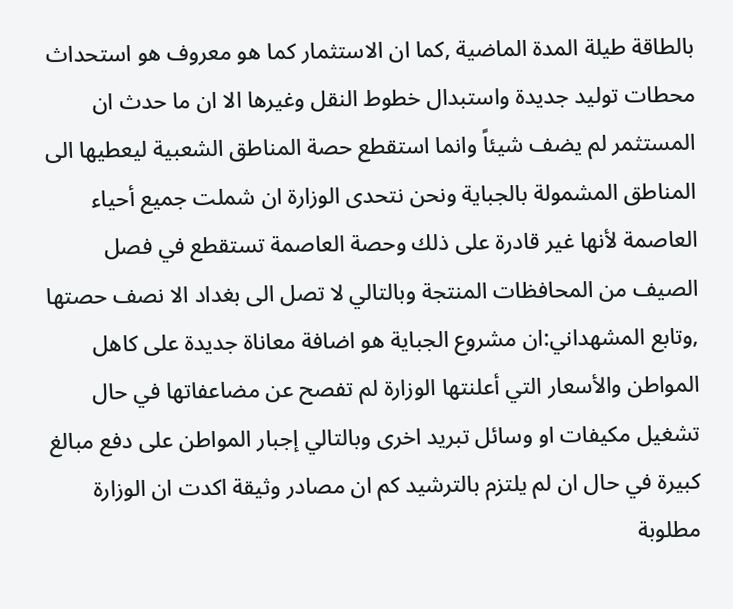بالطاقة طيلة المدة الماضية ,كما ان الاستثمار كما هو معروف هو استحداث محطات توليد جديدة واستبدال خطوط النقل وغيرها الا ان ما حدث ان المستثمر لم يضف شيئاً وانما استقطع حصة المناطق الشعبية ليعطيها الى المناطق المشمولة بالجباية ونحن نتحدى الوزارة ان شملت جميع أحياء العاصمة لأنها غير قادرة على ذلك وحصة العاصمة تستقطع في فصل الصيف من المحافظات المنتجة وبالتالي لا تصل الى بغداد الا نصف حصتها ,وتابع المشهداني:ان مشروع الجباية هو اضافة معاناة جديدة على كاهل المواطن والأسعار التي أعلنتها الوزارة لم تفصح عن مضاعفاتها في حال تشغيل مكيفات او وسائل تبريد اخرى وبالتالي إجبار المواطن على دفع مبالغ كبيرة في حال ان لم يلتزم بالترشيد كم ان مصادر وثيقة اكدت ان الوزارة مطلوبة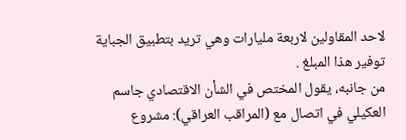لاحد المقاولين لاربعة مليارات وهي تريد بتطبيق الجباية توفير هذا المبلغ .
من جانبه، يقول المختص في الشأن الاقتصادي جاسم العكيلي في اتصال مع (المراقب العراقي): مشروع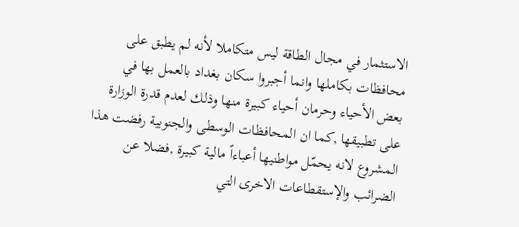الاستثمار في مجال الطاقة ليس متكاملا لأنه لم يطبق على محافظات بكاملها وانما أجبروا سكان بغداد بالعمل بها في بعض الأحياء وحرمان أحياء كبيرة منها وذلك لعدم قدرة الوزارة على تطبيقها ,كما ان المحافظات الوسطى والجنوبية رفضت هذا المشروع لانه يحمّل مواطنيها أعباءاً مالية كبيرة ,فضلا عن الضرائب والإستقطاعات الاخرى التي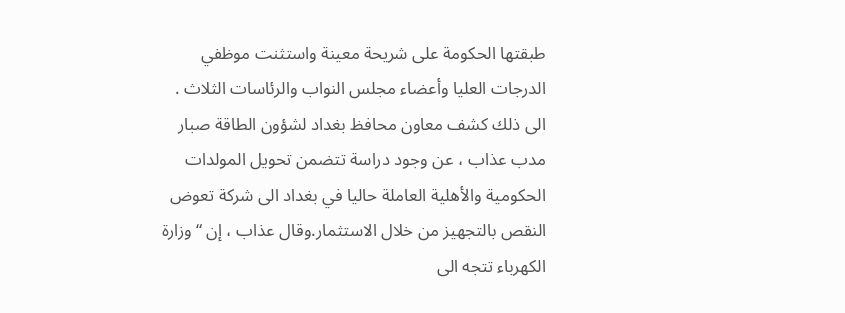طبقتها الحكومة على شريحة معينة واستثنت موظفي الدرجات العليا وأعضاء مجلس النواب والرئاسات الثلاث . الى ذلك كشف معاون محافظ بغداد لشؤون الطاقة صبار مدب عذاب ، عن وجود دراسة تتضمن تحويل المولدات الحكومية والأهلية العاملة حاليا في بغداد الى شركة تعوض النقص بالتجهيز من خلال الاستثمار.وقال عذاب ، إن “وزارة الكهرباء تتجه الى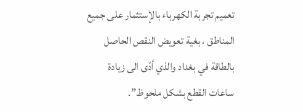تعميم تجربة الكهرباء بالإستثمار على جميع المناطق ، بغية تعويض النقص الحاصل بالطاقة في بغداد والذي أدّى الى زيادة ساعات القطع بشكل ملحوظ”.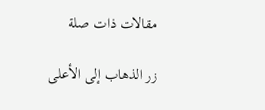مقالات ذات صلة

زر الذهاب إلى الأعلى